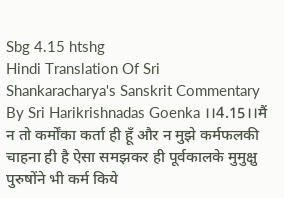Sbg 4.15 htshg
Hindi Translation Of Sri Shankaracharya's Sanskrit Commentary By Sri Harikrishnadas Goenka ।।4.15।।मैं न तो कर्मोंका कर्ता ही हूँ और न मुझे कर्मफलकी चाहना ही है ऐसा समझकर ही पूर्वकालके मुमुक्षु पुरुषोंने भी कर्म किये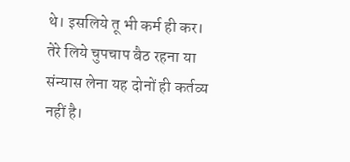थे। इसलिये तू भी कर्म ही कर। तेरे लिये चुपचाप बैठ रहना या संन्यास लेना यह दोनों ही कर्तव्य नहीं है।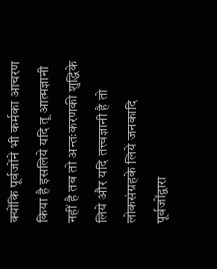क्योंकि पूर्वजोंने भी कर्मका आचरण किया है इसलिये यदि तू आत्मज्ञानी नहीं है तब तो अन्तःकरणकी शुद्धिके लिये और यदि तत्त्वज्ञानी है तो लोकसंग्रहके लिये जनकादि पूर्वजोंद्वारा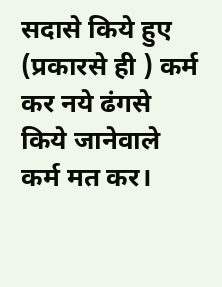सदासे किये हुए (प्रकारसे ही ) कर्म कर नये ढंगसे किये जानेवाले कर्म मत कर।